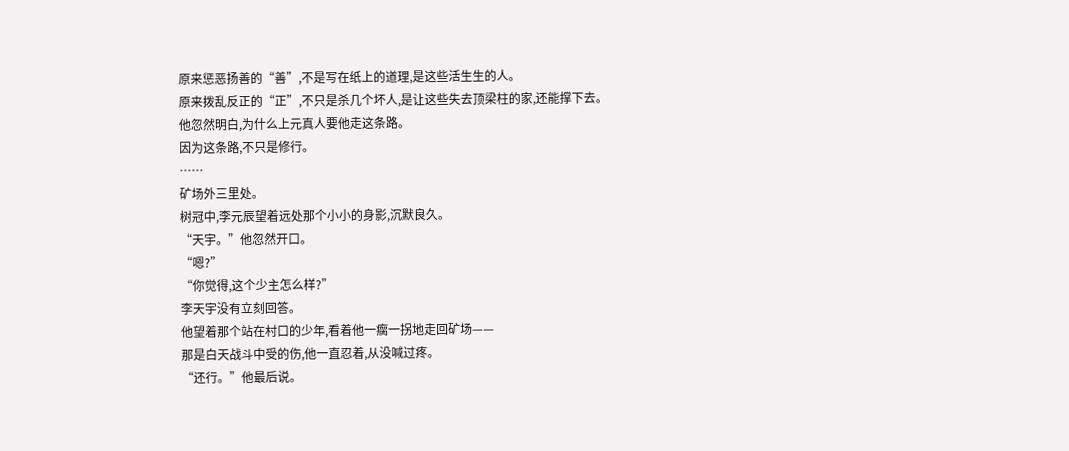原来惩恶扬善的“善”,不是写在纸上的道理,是这些活生生的人。
原来拨乱反正的“正”,不只是杀几个坏人,是让这些失去顶梁柱的家,还能撑下去。
他忽然明白,为什么上元真人要他走这条路。
因为这条路,不只是修行。
……
矿场外三里处。
树冠中,李元辰望着远处那个小小的身影,沉默良久。
“天宇。”他忽然开口。
“嗯?”
“你觉得,这个少主怎么样?”
李天宇没有立刻回答。
他望着那个站在村口的少年,看着他一瘸一拐地走回矿场——
那是白天战斗中受的伤,他一直忍着,从没喊过疼。
“还行。”他最后说。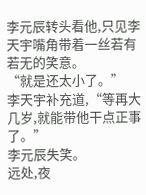李元辰转头看他,只见李天宇嘴角带着一丝若有若无的笑意。
“就是还太小了。”
李天宇补充道,“等再大几岁,就能带他干点正事了。”
李元辰失笑。
远处,夜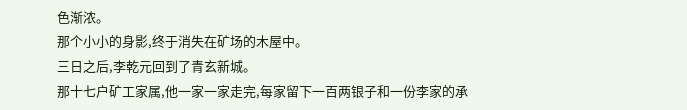色渐浓。
那个小小的身影,终于消失在矿场的木屋中。
三日之后,李乾元回到了青玄新城。
那十七户矿工家属,他一家一家走完,每家留下一百两银子和一份李家的承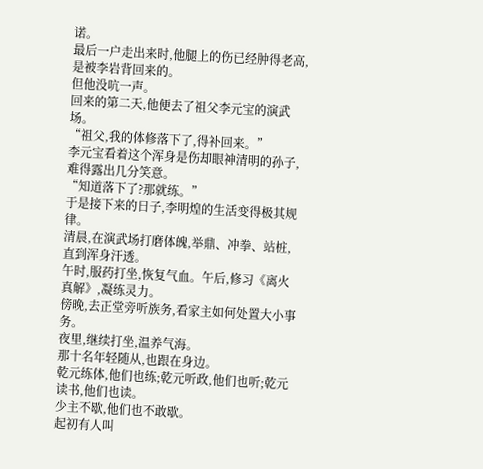诺。
最后一户走出来时,他腿上的伤已经肿得老高,是被李岩背回来的。
但他没吭一声。
回来的第二天,他便去了祖父李元宝的演武场。
“祖父,我的体修落下了,得补回来。”
李元宝看着这个浑身是伤却眼神清明的孙子,难得露出几分笑意。
“知道落下了?那就练。”
于是接下来的日子,李明煌的生活变得极其规律。
清晨,在演武场打磨体魄,举鼎、冲拳、站桩,直到浑身汗透。
午时,服药打坐,恢复气血。午后,修习《离火真解》,凝练灵力。
傍晚,去正堂旁听族务,看家主如何处置大小事务。
夜里,继续打坐,温养气海。
那十名年轻随从,也跟在身边。
乾元练体,他们也练;乾元听政,他们也听;乾元读书,他们也读。
少主不歇,他们也不敢歇。
起初有人叫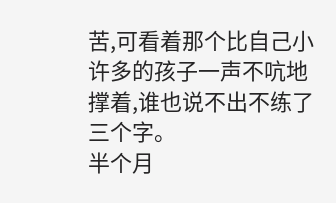苦,可看着那个比自己小许多的孩子一声不吭地撑着,谁也说不出不练了三个字。
半个月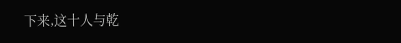下来,这十人与乾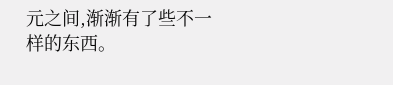元之间,渐渐有了些不一样的东西。